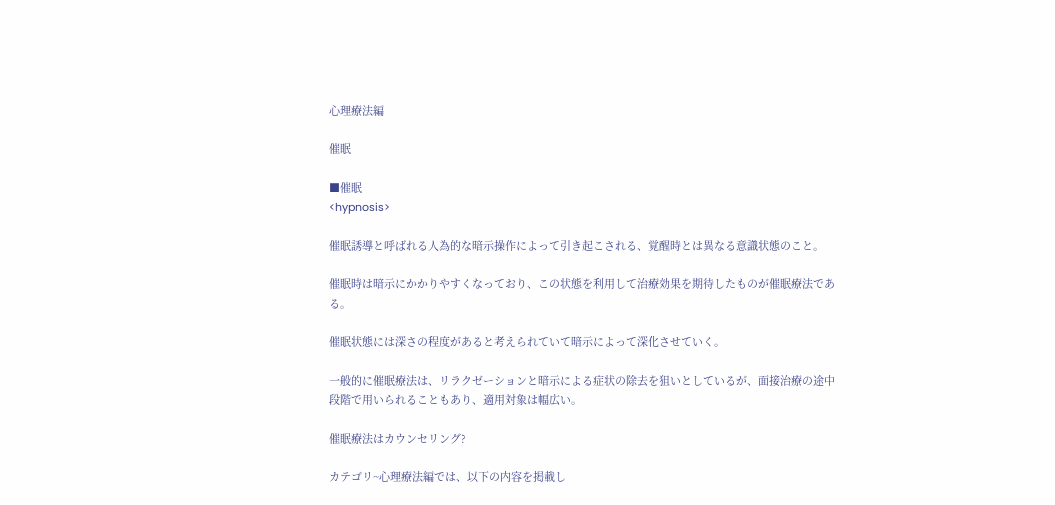心理療法編

催眠

■催眠
<hypnosis>

催眠誘導と呼ばれる人為的な暗示操作によって引き起こされる、覚醒時とは異なる意識状態のこと。

催眠時は暗示にかかりやすくなっており、この状態を利用して治療効果を期待したものが催眠療法である。

催眠状態には深さの程度があると考えられていて暗示によって深化させていく。

一般的に催眠療法は、リラクゼーションと暗示による症状の除去を狙いとしているが、面接治療の途中段階で用いられることもあり、適用対象は幅広い。

催眠療法はカウンセリング?

カテゴリ~心理療法編では、以下の内容を掲載し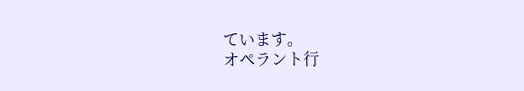ています。
オペラント行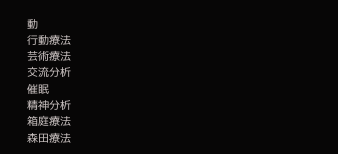動
行動療法
芸術療法
交流分析
催眠
精神分析
箱庭療法
森田療法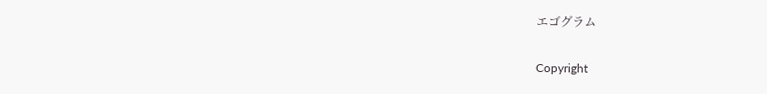エゴグラム

Copyright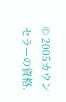© 2005カウンセラーの資格.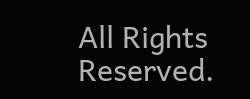All Rights Reserved.